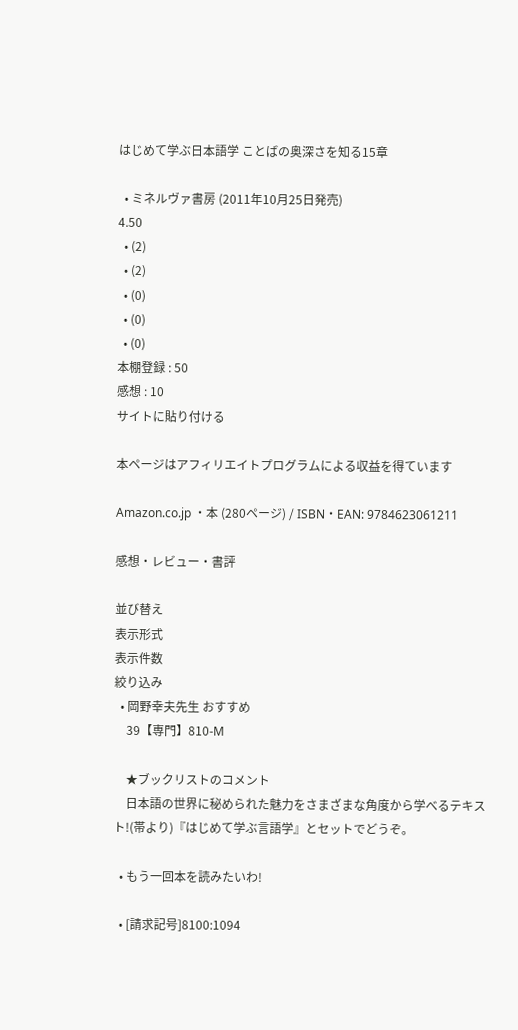はじめて学ぶ日本語学 ことばの奥深さを知る15章

  • ミネルヴァ書房 (2011年10月25日発売)
4.50
  • (2)
  • (2)
  • (0)
  • (0)
  • (0)
本棚登録 : 50
感想 : 10
サイトに貼り付ける

本ページはアフィリエイトプログラムによる収益を得ています

Amazon.co.jp ・本 (280ページ) / ISBN・EAN: 9784623061211

感想・レビュー・書評

並び替え
表示形式
表示件数
絞り込み
  • 岡野幸夫先生 おすすめ
    39【専門】810-M

    ★ブックリストのコメント
    日本語の世界に秘められた魅力をさまざまな角度から学べるテキスト!(帯より)『はじめて学ぶ言語学』とセットでどうぞ。

  • もう一回本を読みたいわ!

  • [請求記号]8100:1094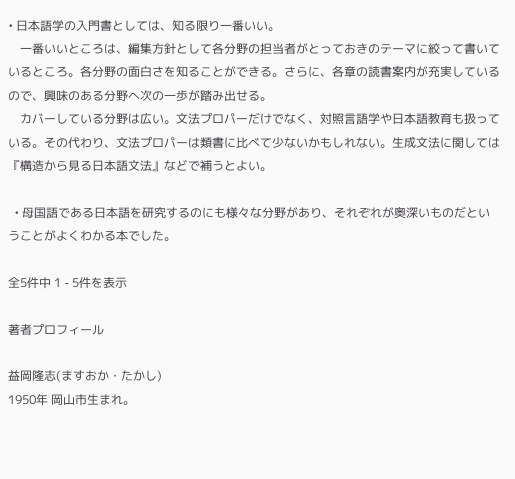• 日本語学の入門書としては、知る限り一番いい。
    一番いいところは、編集方針として各分野の担当者がとっておきのテーマに絞って書いているところ。各分野の面白さを知ることができる。さらに、各章の読書案内が充実しているので、興味のある分野へ次の一歩が踏み出せる。
    カバーしている分野は広い。文法プロパーだけでなく、対照言語学や日本語教育も扱っている。その代わり、文法プロパーは類書に比べて少ないかもしれない。生成文法に関しては『構造から見る日本語文法』などで補うとよい。

  • 母国語である日本語を研究するのにも様々な分野があり、それぞれが奥深いものだということがよくわかる本でした。

全5件中 1 - 5件を表示

著者プロフィール

益岡隆志(ますおか・たかし)
1950年 岡山市生まれ。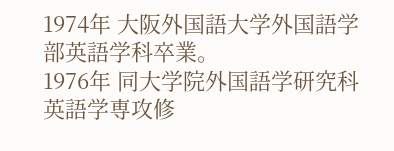1974年 大阪外国語大学外国語学部英語学科卒業。
1976年 同大学院外国語学研究科英語学専攻修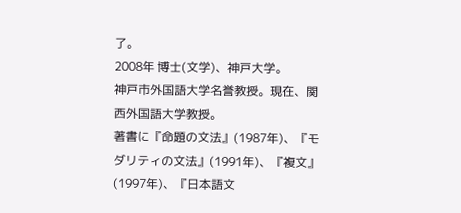了。
2008年 博士(文学)、神戸大学。
神戸市外国語大学名誉教授。現在、関西外国語大学教授。
著書に『命題の文法』(1987年)、『モダリティの文法』(1991年)、『複文』(1997年)、『日本語文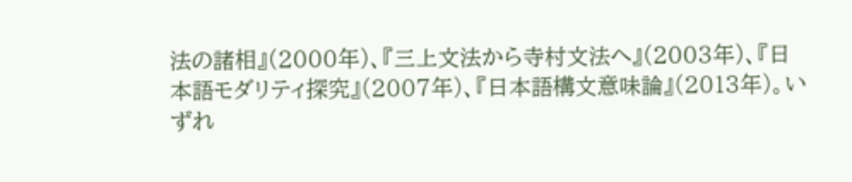法の諸相』(2000年)、『三上文法から寺村文法へ』(2003年)、『日本語モダリティ探究』(2007年)、『日本語構文意味論』(2013年)。いずれ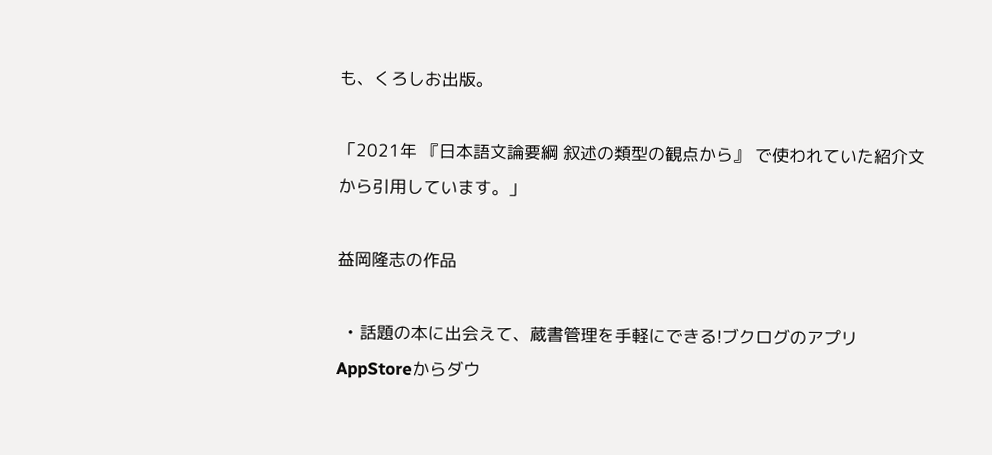も、くろしお出版。

「2021年 『日本語文論要綱 叙述の類型の観点から』 で使われていた紹介文から引用しています。」

益岡隆志の作品

  • 話題の本に出会えて、蔵書管理を手軽にできる!ブクログのアプリ AppStoreからダウ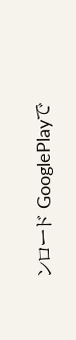ンロード GooglePlayで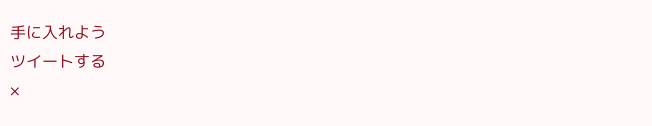手に入れよう
ツイートする
×